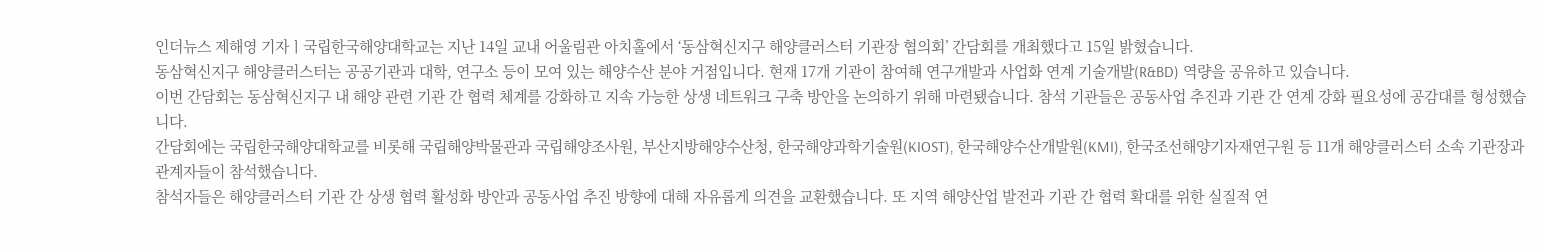인더뉴스 제해영 기자ㅣ국립한국해양대학교는 지난 14일 교내 어울림관 아치홀에서 ‘동삼혁신지구 해양클러스터 기관장 협의회’ 간담회를 개최했다고 15일 밝혔습니다.
동삼혁신지구 해양클러스터는 공공기관과 대학, 연구소 등이 모여 있는 해양수산 분야 거점입니다. 현재 17개 기관이 참여해 연구개발과 사업화 연계 기술개발(R&BD) 역량을 공유하고 있습니다.
이번 간담회는 동삼혁신지구 내 해양 관련 기관 간 협력 체계를 강화하고 지속 가능한 상생 네트워크 구축 방안을 논의하기 위해 마련됐습니다. 참석 기관들은 공동사업 추진과 기관 간 연계 강화 필요성에 공감대를 형성했습니다.
간담회에는 국립한국해양대학교를 비롯해 국립해양박물관과 국립해양조사원, 부산지방해양수산청, 한국해양과학기술원(KIOST), 한국해양수산개발원(KMI), 한국조선해양기자재연구원 등 11개 해양클러스터 소속 기관장과 관계자들이 참석했습니다.
참석자들은 해양클러스터 기관 간 상생 협력 활성화 방안과 공동사업 추진 방향에 대해 자유롭게 의견을 교환했습니다. 또 지역 해양산업 발전과 기관 간 협력 확대를 위한 실질적 연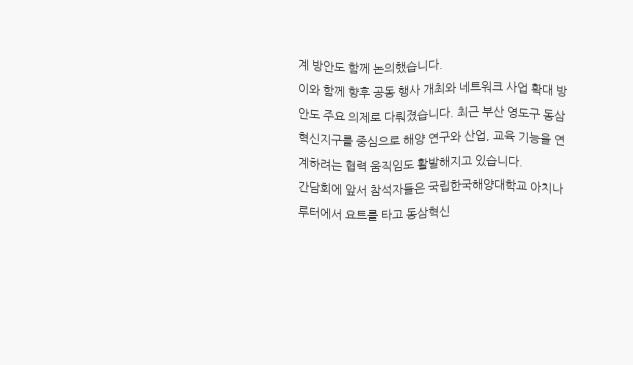계 방안도 함께 논의했습니다.
이와 함께 향후 공동 행사 개최와 네트워크 사업 확대 방안도 주요 의제로 다뤄졌습니다. 최근 부산 영도구 동삼혁신지구를 중심으로 해양 연구와 산업, 교육 기능을 연계하려는 협력 움직임도 활발해지고 있습니다.
간담회에 앞서 참석자들은 국립한국해양대학교 아치나루터에서 요트를 타고 동삼혁신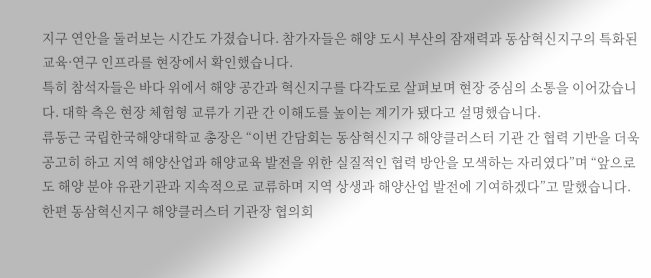지구 연안을 둘러보는 시간도 가졌습니다. 참가자들은 해양 도시 부산의 잠재력과 동삼혁신지구의 특화된 교육·연구 인프라를 현장에서 확인했습니다.
특히 참석자들은 바다 위에서 해양 공간과 혁신지구를 다각도로 살펴보며 현장 중심의 소통을 이어갔습니다. 대학 측은 현장 체험형 교류가 기관 간 이해도를 높이는 계기가 됐다고 설명했습니다.
류동근 국립한국해양대학교 총장은 “이번 간담회는 동삼혁신지구 해양클러스터 기관 간 협력 기반을 더욱 공고히 하고 지역 해양산업과 해양교육 발전을 위한 실질적인 협력 방안을 모색하는 자리였다”며 “앞으로도 해양 분야 유관기관과 지속적으로 교류하며 지역 상생과 해양산업 발전에 기여하겠다”고 말했습니다.
한편 동삼혁신지구 해양클러스터 기관장 협의회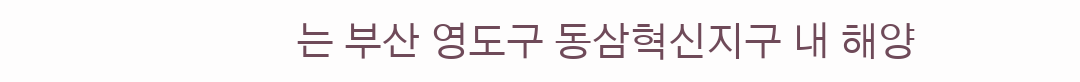는 부산 영도구 동삼혁신지구 내 해양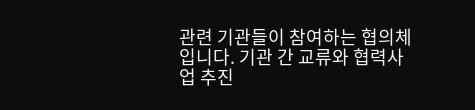관련 기관들이 참여하는 협의체입니다. 기관 간 교류와 협력사업 추진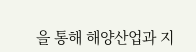을 통해 해양산업과 지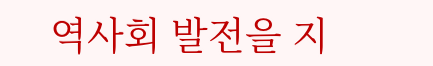역사회 발전을 지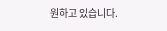원하고 있습니다.